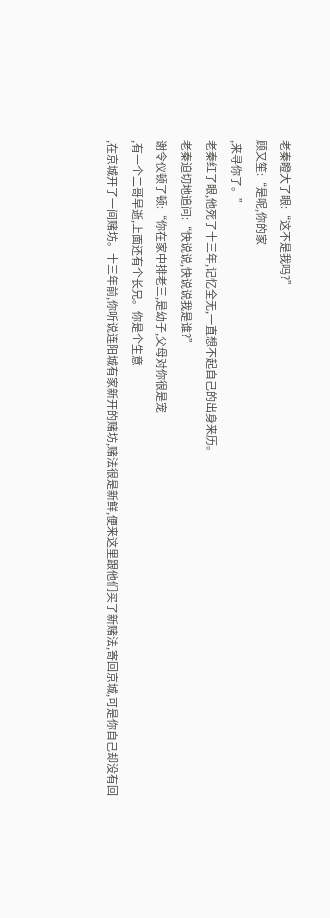老秦瞪大了眼:“这不是我吗?”
顾又笙:“是呢,你的家
,来寻你了。”
老秦红了眼,他死了十三年,记忆全无,一直想不起自己的出身来历。
老秦迫切地追问:“快说说,快说说我是谁?”
谢令仪顿了顿:“你在家中排老三,是幼子,父母对你很是宠
,有一个二哥早逝,上面还有个长兄。你是个生意
,在京城开了一间赌坊。十三年前,你听说连阳城有家新开的赌坊,赌法很是新鲜,便来这里跟他们买了新赌法,寄回京城,可是你自己却没有回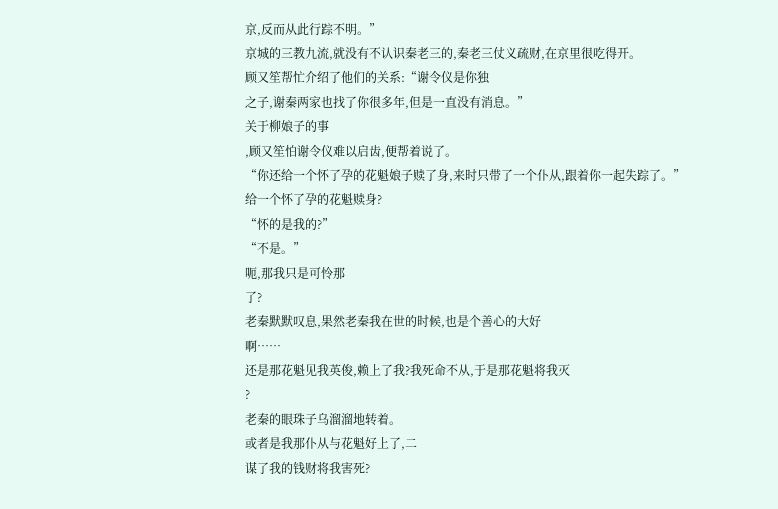京,反而从此行踪不明。”
京城的三教九流,就没有不认识秦老三的,秦老三仗义疏财,在京里很吃得开。
顾又笙帮忙介绍了他们的关系:“谢令仪是你独
之子,谢秦两家也找了你很多年,但是一直没有消息。”
关于柳娘子的事
,顾又笙怕谢令仪难以启齿,便帮着说了。
“你还给一个怀了孕的花魁娘子赎了身,来时只带了一个仆从,跟着你一起失踪了。”
给一个怀了孕的花魁赎身?
“怀的是我的?”
“不是。”
呃,那我只是可怜那
了?
老秦默默叹息,果然老秦我在世的时候,也是个善心的大好
啊……
还是那花魁见我英俊,赖上了我?我死命不从,于是那花魁将我灭
?
老秦的眼珠子乌溜溜地转着。
或者是我那仆从与花魁好上了,二
谋了我的钱财将我害死?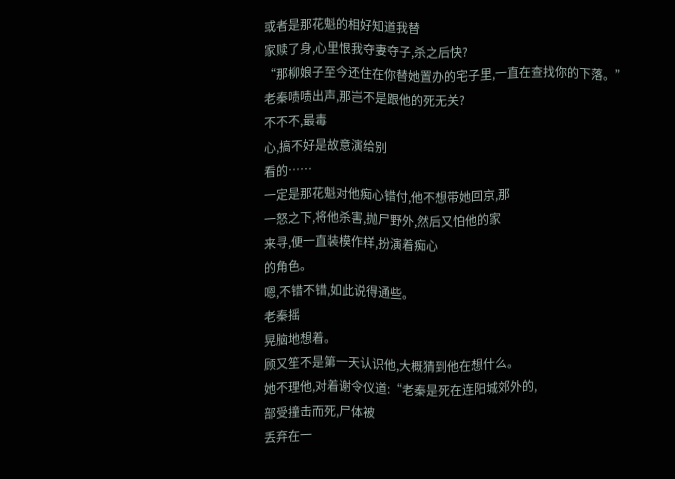或者是那花魁的相好知道我替
家赎了身,心里恨我夺妻夺子,杀之后快?
“那柳娘子至今还住在你替她置办的宅子里,一直在查找你的下落。”
老秦啧啧出声,那岂不是跟他的死无关?
不不不,最毒
心,搞不好是故意演给别
看的……
一定是那花魁对他痴心错付,他不想带她回京,那
一怒之下,将他杀害,抛尸野外,然后又怕他的家
来寻,便一直装模作样,扮演着痴心
的角色。
嗯,不错不错,如此说得通些。
老秦摇
晃脑地想着。
顾又笙不是第一天认识他,大概猜到他在想什么。
她不理他,对着谢令仪道:“老秦是死在连阳城郊外的,
部受撞击而死,尸体被
丢弃在一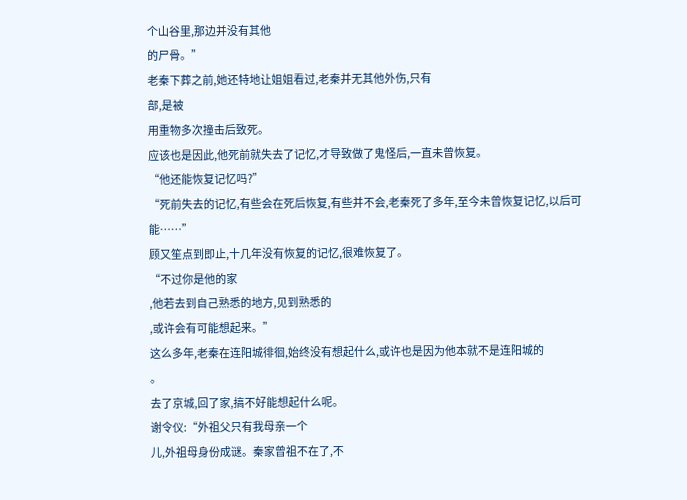个山谷里,那边并没有其他
的尸骨。”
老秦下葬之前,她还特地让姐姐看过,老秦并无其他外伤,只有
部,是被
用重物多次撞击后致死。
应该也是因此,他死前就失去了记忆,才导致做了鬼怪后,一直未曾恢复。
“他还能恢复记忆吗?”
“死前失去的记忆,有些会在死后恢复,有些并不会,老秦死了多年,至今未曾恢复记忆,以后可能……”
顾又笙点到即止,十几年没有恢复的记忆,很难恢复了。
“不过你是他的家
,他若去到自己熟悉的地方,见到熟悉的
,或许会有可能想起来。”
这么多年,老秦在连阳城徘徊,始终没有想起什么,或许也是因为他本就不是连阳城的
。
去了京城,回了家,搞不好能想起什么呢。
谢令仪:“外祖父只有我母亲一个
儿,外祖母身份成谜。秦家曾祖不在了,不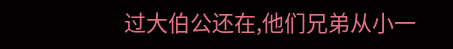过大伯公还在,他们兄弟从小一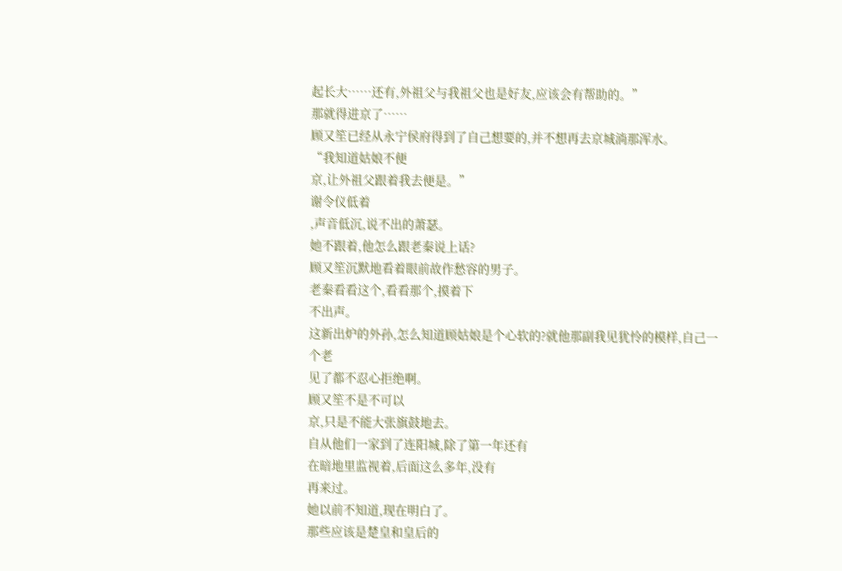起长大……还有,外祖父与我祖父也是好友,应该会有帮助的。”
那就得进京了……
顾又笙已经从永宁侯府得到了自己想要的,并不想再去京城淌那浑水。
“我知道姑娘不便
京,让外祖父跟着我去便是。”
谢令仪低着
,声音低沉,说不出的萧瑟。
她不跟着,他怎么跟老秦说上话?
顾又笙沉默地看着眼前故作愁容的男子。
老秦看看这个,看看那个,摸着下
不出声。
这新出炉的外孙,怎么知道顾姑娘是个心软的?就他那副我见犹怜的模样,自己一个老
见了都不忍心拒绝啊。
顾又笙不是不可以
京,只是不能大张旗鼓地去。
自从他们一家到了连阳城,除了第一年还有
在暗地里监视着,后面这么多年,没有
再来过。
她以前不知道,现在明白了。
那些应该是楚皇和皇后的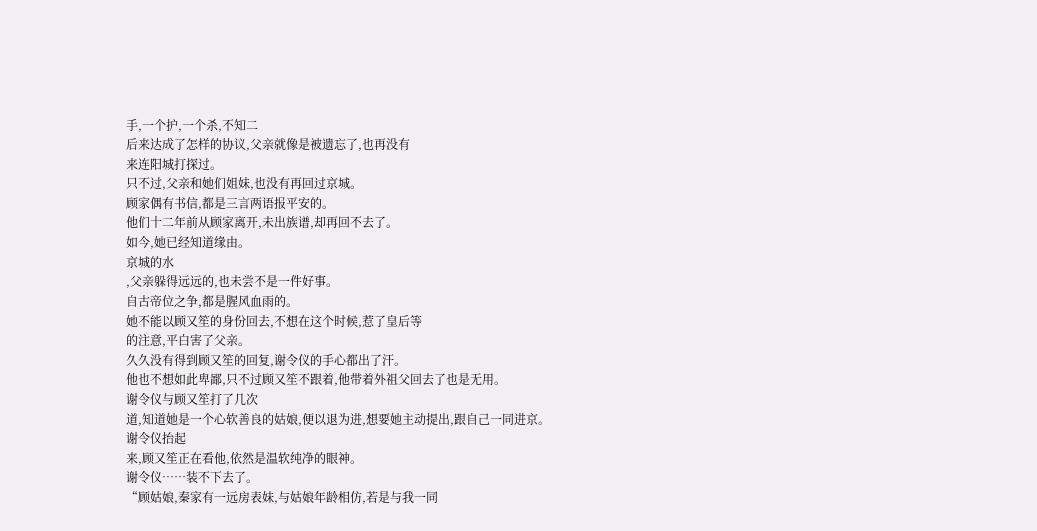手,一个护,一个杀,不知二
后来达成了怎样的协议,父亲就像是被遗忘了,也再没有
来连阳城打探过。
只不过,父亲和她们姐妹,也没有再回过京城。
顾家偶有书信,都是三言两语报平安的。
他们十二年前从顾家离开,未出族谱,却再回不去了。
如今,她已经知道缘由。
京城的水
,父亲躲得远远的,也未尝不是一件好事。
自古帝位之争,都是腥风血雨的。
她不能以顾又笙的身份回去,不想在这个时候,惹了皇后等
的注意,平白害了父亲。
久久没有得到顾又笙的回复,谢令仪的手心都出了汗。
他也不想如此卑鄙,只不过顾又笙不跟着,他带着外祖父回去了也是无用。
谢令仪与顾又笙打了几次
道,知道她是一个心软善良的姑娘,便以退为进,想要她主动提出,跟自己一同进京。
谢令仪抬起
来,顾又笙正在看他,依然是温软纯净的眼神。
谢令仪……装不下去了。
“顾姑娘,秦家有一远房表妹,与姑娘年龄相仿,若是与我一同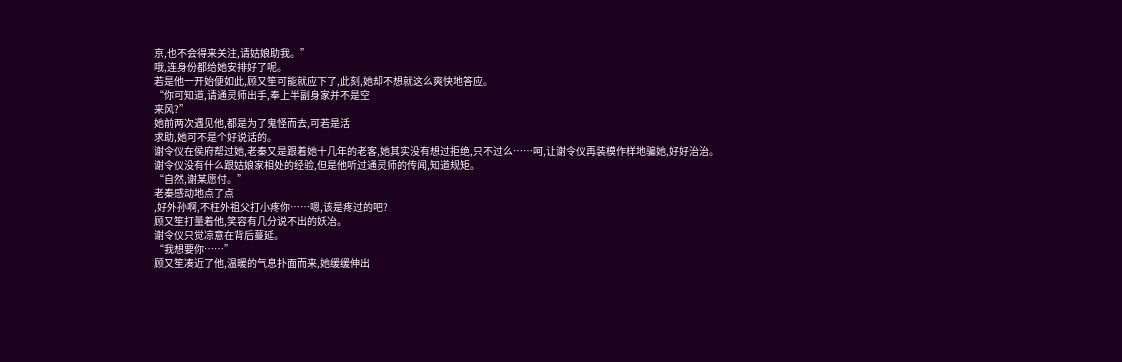京,也不会得来关注,请姑娘助我。”
哦,连身份都给她安排好了呢。
若是他一开始便如此,顾又笙可能就应下了,此刻,她却不想就这么爽快地答应。
“你可知道,请通灵师出手,奉上半副身家并不是空
来风?”
她前两次遇见他,都是为了鬼怪而去,可若是活
求助,她可不是个好说话的。
谢令仪在侯府帮过她,老秦又是跟着她十几年的老客,她其实没有想过拒绝,只不过么……呵,让谢令仪再装模作样地骗她,好好治治。
谢令仪没有什么跟姑娘家相处的经验,但是他听过通灵师的传闻,知道规矩。
“自然,谢某愿付。”
老秦感动地点了点
,好外孙啊,不枉外祖父打小疼你……嗯,该是疼过的吧?
顾又笙打量着他,笑容有几分说不出的妖冶。
谢令仪只觉凉意在背后蔓延。
“我想要你……”
顾又笙凑近了他,温暖的气息扑面而来,她缓缓伸出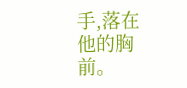手,落在他的胸前。